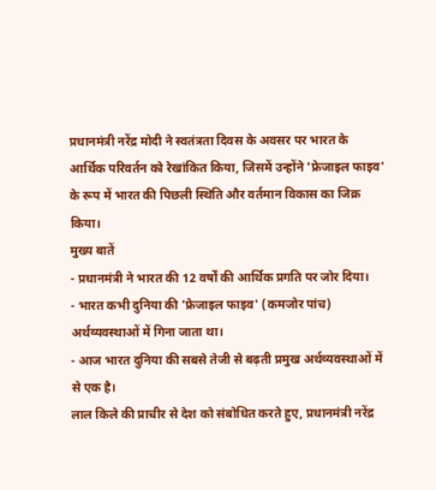प्रधानमंत्री नरेंद्र मोदी ने स्वतंत्रता दिवस के अवसर पर भारत के आर्थिक परिवर्तन को रेखांकित किया, जिसमें उन्होंने 'फ्रेजाइल फाइव' के रूप में भारत की पिछली स्थिति और वर्तमान विकास का जिक्र किया।
मुख्य बातें
- प्रधानमंत्री ने भारत की 12 वर्षों की आर्थिक प्रगति पर जोर दिया।
- भारत कभी दुनिया की 'फ्रेजाइल फाइव' (कमजोर पांच) अर्थव्यवस्थाओं में गिना जाता था।
- आज भारत दुनिया की सबसे तेजी से बढ़ती प्रमुख अर्थव्यवस्थाओं में से एक है।
लाल किले की प्राचीर से देश को संबोधित करते हुए, प्रधानमंत्री नरेंद्र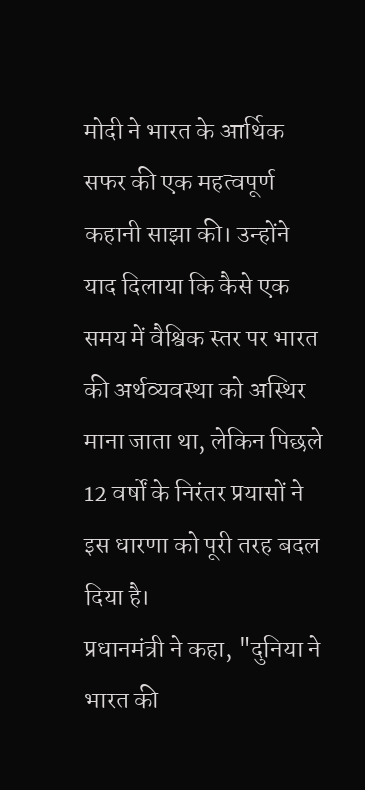मोदी ने भारत के आर्थिक सफर की एक महत्वपूर्ण कहानी साझा की। उन्होंने याद दिलाया कि कैसे एक समय में वैश्विक स्तर पर भारत की अर्थव्यवस्था को अस्थिर माना जाता था, लेकिन पिछले 12 वर्षों के निरंतर प्रयासों ने इस धारणा को पूरी तरह बदल दिया है।
प्रधानमंत्री ने कहा, "दुनिया ने भारत की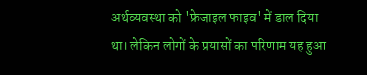अर्थव्यवस्था को 'फ्रेजाइल फाइव' में डाल दिया था। लेकिन लोगों के प्रयासों का परिणाम यह हुआ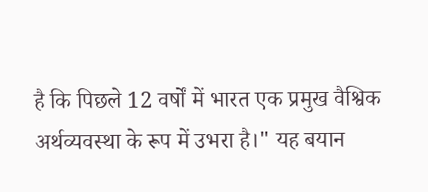है कि पिछले 12 वर्षों में भारत एक प्रमुख वैश्विक अर्थव्यवस्था के रूप में उभरा है।" यह बयान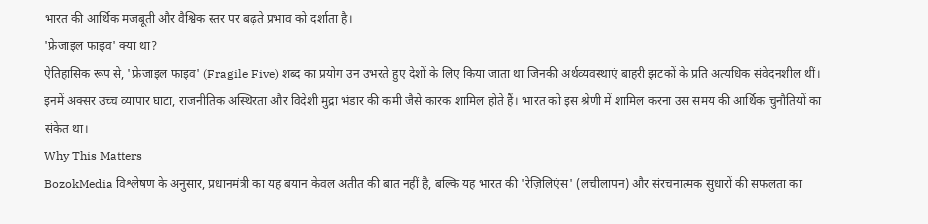भारत की आर्थिक मजबूती और वैश्विक स्तर पर बढ़ते प्रभाव को दर्शाता है।
'फ्रेजाइल फाइव' क्या था?
ऐतिहासिक रूप से, 'फ्रेजाइल फाइव' (Fragile Five) शब्द का प्रयोग उन उभरते हुए देशों के लिए किया जाता था जिनकी अर्थव्यवस्थाएं बाहरी झटकों के प्रति अत्यधिक संवेदनशील थीं। इनमें अक्सर उच्च व्यापार घाटा, राजनीतिक अस्थिरता और विदेशी मुद्रा भंडार की कमी जैसे कारक शामिल होते हैं। भारत को इस श्रेणी में शामिल करना उस समय की आर्थिक चुनौतियों का संकेत था।
Why This Matters
BozokMedia विश्लेषण के अनुसार, प्रधानमंत्री का यह बयान केवल अतीत की बात नहीं है, बल्कि यह भारत की 'रेज़िलिएंस' (लचीलापन) और संरचनात्मक सुधारों की सफलता का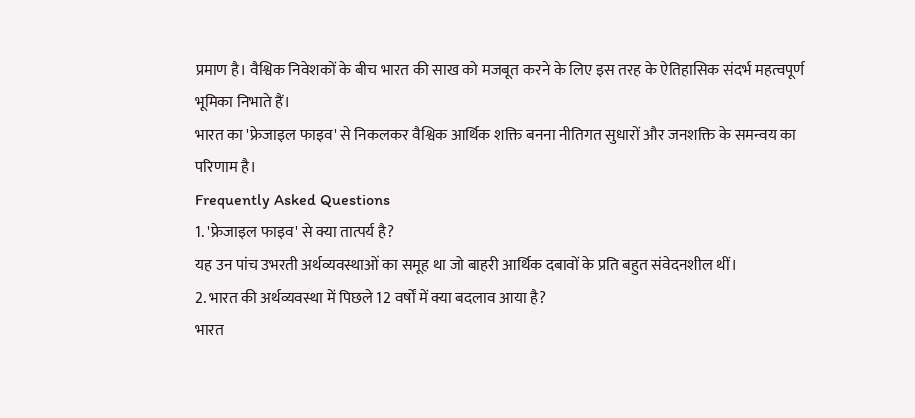प्रमाण है। वैश्विक निवेशकों के बीच भारत की साख को मजबूत करने के लिए इस तरह के ऐतिहासिक संदर्भ महत्वपूर्ण भूमिका निभाते हैं।
भारत का 'फ्रेजाइल फाइव' से निकलकर वैश्विक आर्थिक शक्ति बनना नीतिगत सुधारों और जनशक्ति के समन्वय का परिणाम है।
Frequently Asked Questions
1. 'फ्रेजाइल फाइव' से क्या तात्पर्य है?
यह उन पांच उभरती अर्थव्यवस्थाओं का समूह था जो बाहरी आर्थिक दबावों के प्रति बहुत संवेदनशील थीं।
2. भारत की अर्थव्यवस्था में पिछले 12 वर्षों में क्या बदलाव आया है?
भारत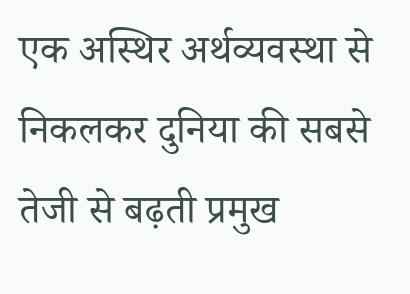एक अस्थिर अर्थव्यवस्था से निकलकर दुनिया की सबसे तेजी से बढ़ती प्रमुख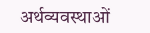अर्थव्यवस्थाओं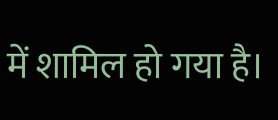में शामिल हो गया है।